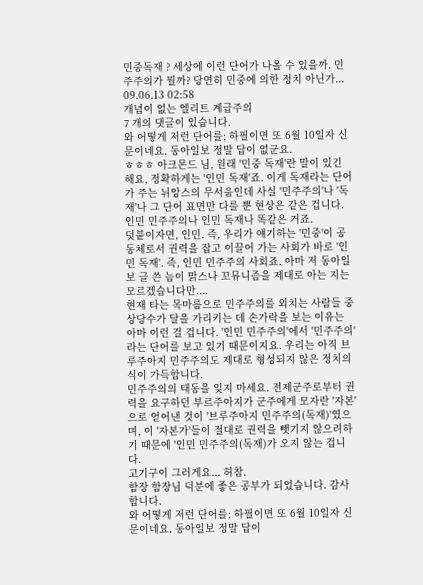민중독재 ? 세상에 이런 단어가 나올 수 있을까. 민주주의가 뭘까? 당연히 민중에 의한 정치 아닌가... 09.06.13 02:58
개념이 없는 엘리트 계급주의
7 개의 댓글이 있습니다.
와 어떻게 저런 단어를; 하필이면 또 6월 10일자 신문이네요. 동아일보 정말 답이 없군요.
ㅎㅎㅎ 아크몬드 님, 원래 '민중 독재'란 말이 있긴 해요, 정확하게는 '인민 독재'죠. 이게 독재라는 단어가 주는 뉘앙스의 무서움인데 사실 '민주주의'나 '독재'나 그 단어 표면만 다를 뿐 현상은 같은 겁니다. 인민 민주주의나 인민 독재나 똑같은 거죠.
덧붙이자면, 인민. 즉, 우리가 얘기하는 '민중'이 공동체로서 권력을 잡고 이끌어 가는 사회가 바로 '인민 독재'. 즉, 인민 민주주의 사회죠. 아마 저 동아일보 글 쓴 늠이 맑스나 꼬뮤니즘을 제대로 아는 지는 모르겠습니다만....
현재 타는 목마름으로 민주주의를 외치는 사람들 중 상당수가 달을 가리키는 데 손가락을 보는 이유는 아마 이런 걸 겁니다. '인민 민주주의'에서 '민주주의'라는 단어를 보고 있기 때문이지요. 우리는 아직 브루주아지 민주주의도 제대로 형성되지 않은 정치의식이 가득합니다.
민주주의의 태동을 잊지 마세요. 전제군주로부터 권력을 요구하던 부르주아지가 군주에게 모자란 '자본'으로 얻어낸 것이 '브루주아지 민주주의(독재)'였으며, 이 '자본가'들이 절대로 권력을 뺏기지 않으려하기 때문에 '인민 민주주의(독재)가 오지 않는 겁니다.
고기구이 그러게요... 허참.
함장 함장님 덕분에 좋은 공부가 되었습니다. 감사합니다.
와 어떻게 저런 단어를; 하필이면 또 6월 10일자 신문이네요. 동아일보 정말 답이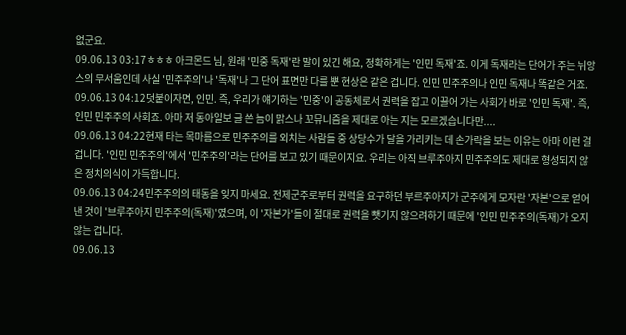없군요.
09.06.13 03:17ㅎㅎㅎ 아크몬드 님, 원래 '민중 독재'란 말이 있긴 해요, 정확하게는 '인민 독재'죠. 이게 독재라는 단어가 주는 뉘앙스의 무서움인데 사실 '민주주의'나 '독재'나 그 단어 표면만 다를 뿐 현상은 같은 겁니다. 인민 민주주의나 인민 독재나 똑같은 거죠.
09.06.13 04:12덧붙이자면, 인민. 즉, 우리가 얘기하는 '민중'이 공동체로서 권력을 잡고 이끌어 가는 사회가 바로 '인민 독재'. 즉, 인민 민주주의 사회죠. 아마 저 동아일보 글 쓴 늠이 맑스나 꼬뮤니즘을 제대로 아는 지는 모르겠습니다만....
09.06.13 04:22현재 타는 목마름으로 민주주의를 외치는 사람들 중 상당수가 달을 가리키는 데 손가락을 보는 이유는 아마 이런 걸 겁니다. '인민 민주주의'에서 '민주주의'라는 단어를 보고 있기 때문이지요. 우리는 아직 브루주아지 민주주의도 제대로 형성되지 않은 정치의식이 가득합니다.
09.06.13 04:24민주주의의 태동을 잊지 마세요. 전제군주로부터 권력을 요구하던 부르주아지가 군주에게 모자란 '자본'으로 얻어낸 것이 '브루주아지 민주주의(독재)'였으며, 이 '자본가'들이 절대로 권력을 뺏기지 않으려하기 때문에 '인민 민주주의(독재)가 오지 않는 겁니다.
09.06.13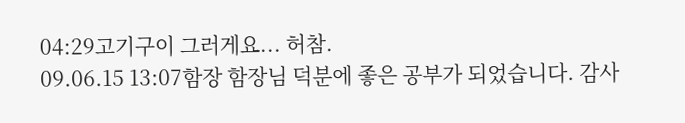04:29고기구이 그러게요... 허참.
09.06.15 13:07함장 함장님 덕분에 좋은 공부가 되었습니다. 감사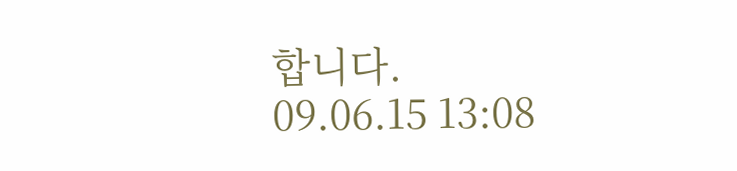합니다.
09.06.15 13:08